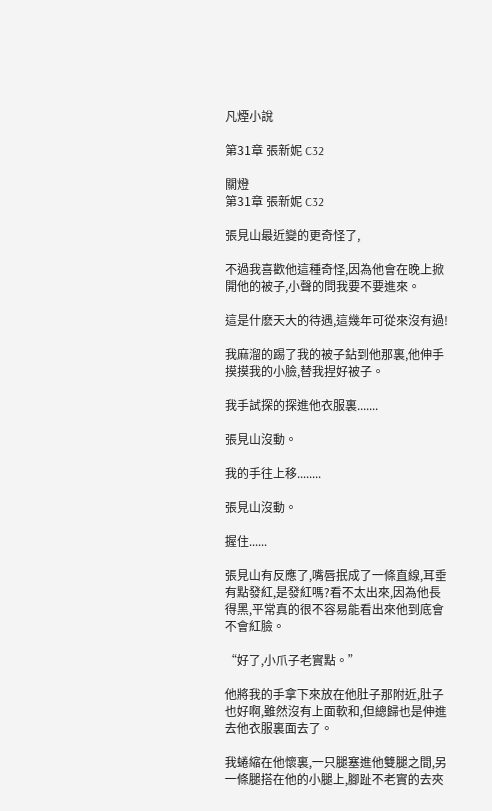凡煙小說

第31章 張新妮 C32

關燈
第31章 張新妮 C32

張見山最近變的更奇怪了,

不過我喜歡他這種奇怪,因為他會在晚上掀開他的被子,小聲的問我要不要進來。

這是什麽天大的待遇,這幾年可從來沒有過!

我麻溜的踢了我的被子鉆到他那裏,他伸手摸摸我的小臉,替我捏好被子。

我手試探的探進他衣服裏.......

張見山沒動。

我的手往上移........

張見山沒動。

握住......

張見山有反應了,嘴唇抿成了一條直線,耳垂有點發紅,是發紅嗎?看不太出來,因為他長得黑,平常真的很不容易能看出來他到底會不會紅臉。

“好了,小爪子老實點。”

他將我的手拿下來放在他肚子那附近,肚子也好啊,雖然沒有上面軟和,但總歸也是伸進去他衣服裏面去了。

我蜷縮在他懷裏,一只腿塞進他雙腿之間,另一條腿搭在他的小腿上,腳趾不老實的去夾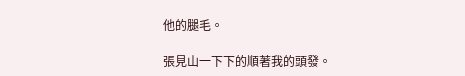他的腿毛。

張見山一下下的順著我的頭發。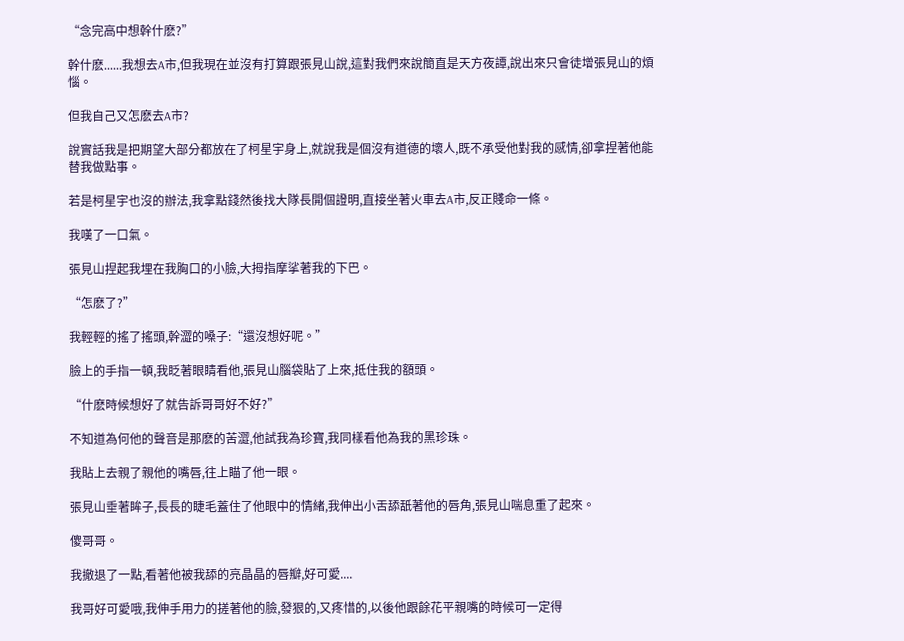“念完高中想幹什麽?”

幹什麽......我想去A市,但我現在並沒有打算跟張見山說,這對我們來說簡直是天方夜譚,說出來只會徒增張見山的煩惱。

但我自己又怎麽去A市?

說實話我是把期望大部分都放在了柯星宇身上,就說我是個沒有道德的壞人,既不承受他對我的感情,卻拿捏著他能替我做點事。

若是柯星宇也沒的辦法,我拿點錢然後找大隊長開個證明,直接坐著火車去A市,反正賤命一條。

我嘆了一口氣。

張見山捏起我埋在我胸口的小臉,大拇指摩挲著我的下巴。

“怎麽了?”

我輕輕的搖了搖頭,幹澀的嗓子:“還沒想好呢。”

臉上的手指一頓,我眨著眼睛看他,張見山腦袋貼了上來,抵住我的額頭。

“什麽時候想好了就告訴哥哥好不好?”

不知道為何他的聲音是那麽的苦澀,他試我為珍寶,我同樣看他為我的黑珍珠。

我貼上去親了親他的嘴唇,往上瞄了他一眼。

張見山垂著眸子,長長的睫毛蓋住了他眼中的情緒,我伸出小舌舔舐著他的唇角,張見山喘息重了起來。

傻哥哥。

我撤退了一點,看著他被我舔的亮晶晶的唇瓣,好可愛....

我哥好可愛哦,我伸手用力的搓著他的臉,發狠的,又疼惜的,以後他跟餘花平親嘴的時候可一定得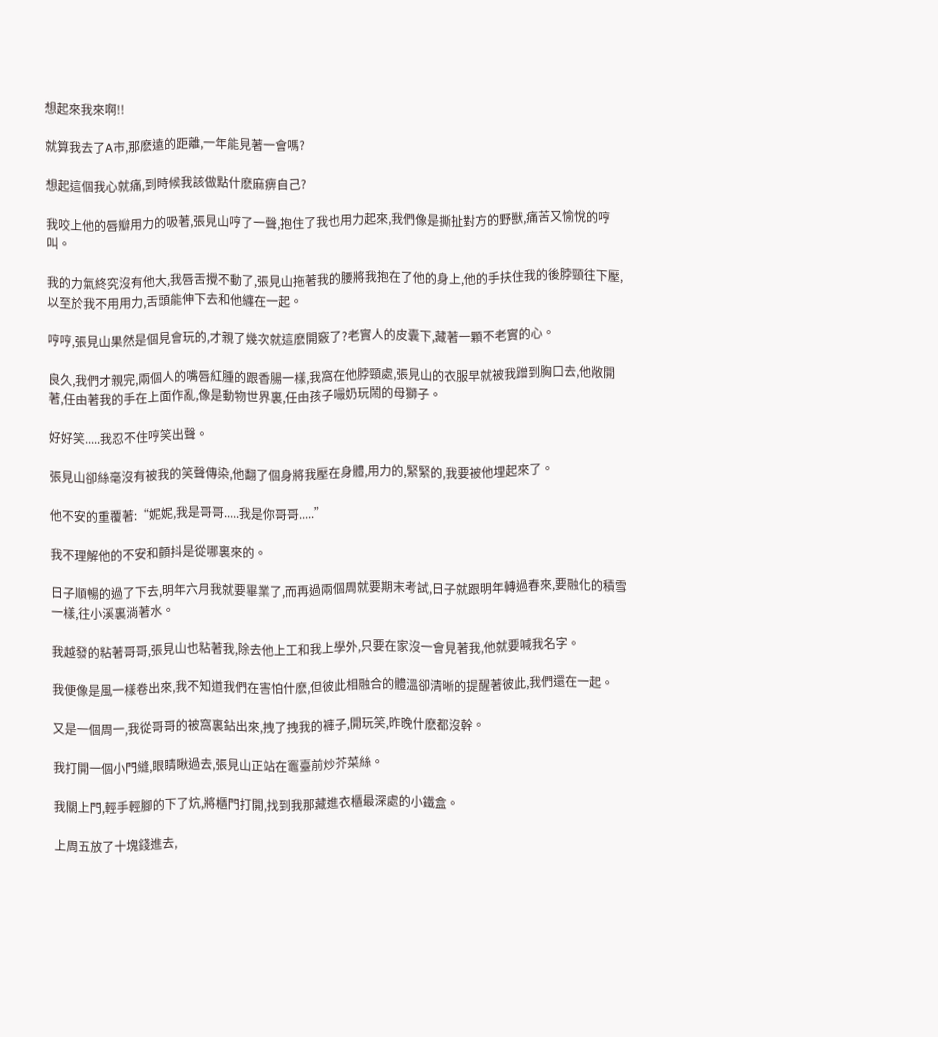想起來我來啊!!

就算我去了A市,那麽遠的距離,一年能見著一會嗎?

想起這個我心就痛,到時候我該做點什麽麻痹自己?

我咬上他的唇瓣用力的吸著,張見山哼了一聲,抱住了我也用力起來,我們像是撕扯對方的野獸,痛苦又愉悅的哼叫。

我的力氣終究沒有他大,我唇舌攪不動了,張見山拖著我的腰將我抱在了他的身上,他的手扶住我的後脖頸往下壓,以至於我不用用力,舌頭能伸下去和他纏在一起。

哼哼,張見山果然是個見會玩的,才親了幾次就這麽開竅了?老實人的皮囊下,藏著一顆不老實的心。

良久,我們才親完,兩個人的嘴唇紅腫的跟香腸一樣,我窩在他脖頸處,張見山的衣服早就被我蹭到胸口去,他敞開著,任由著我的手在上面作亂,像是動物世界裏,任由孩子嘬奶玩鬧的母獅子。

好好笑.....我忍不住哼笑出聲。

張見山卻絲毫沒有被我的笑聲傳染,他翻了個身將我壓在身體,用力的,緊緊的,我要被他埋起來了。

他不安的重覆著:“妮妮,我是哥哥.....我是你哥哥.....”

我不理解他的不安和顫抖是從哪裏來的。

日子順暢的過了下去,明年六月我就要畢業了,而再過兩個周就要期末考試,日子就跟明年轉過春來,要融化的積雪一樣,往小溪裏淌著水。

我越發的粘著哥哥,張見山也粘著我,除去他上工和我上學外,只要在家沒一會見著我,他就要喊我名字。

我便像是風一樣卷出來,我不知道我們在害怕什麽,但彼此相融合的體溫卻清晰的提醒著彼此,我們還在一起。

又是一個周一,我從哥哥的被窩裏鉆出來,拽了拽我的褲子,開玩笑,昨晚什麽都沒幹。

我打開一個小門縫,眼睛瞅過去,張見山正站在竈臺前炒芥菜絲。

我關上門,輕手輕腳的下了炕,將櫃門打開,找到我那藏進衣櫃最深處的小鐵盒。

上周五放了十塊錢進去,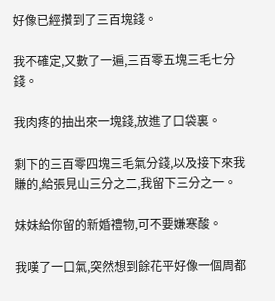好像已經攢到了三百塊錢。

我不確定,又數了一遍,三百零五塊三毛七分錢。

我肉疼的抽出來一塊錢,放進了口袋裏。

剩下的三百零四塊三毛氣分錢,以及接下來我賺的,給張見山三分之二,我留下三分之一。

妹妹給你留的新婚禮物,可不要嫌寒酸。

我嘆了一口氣,突然想到餘花平好像一個周都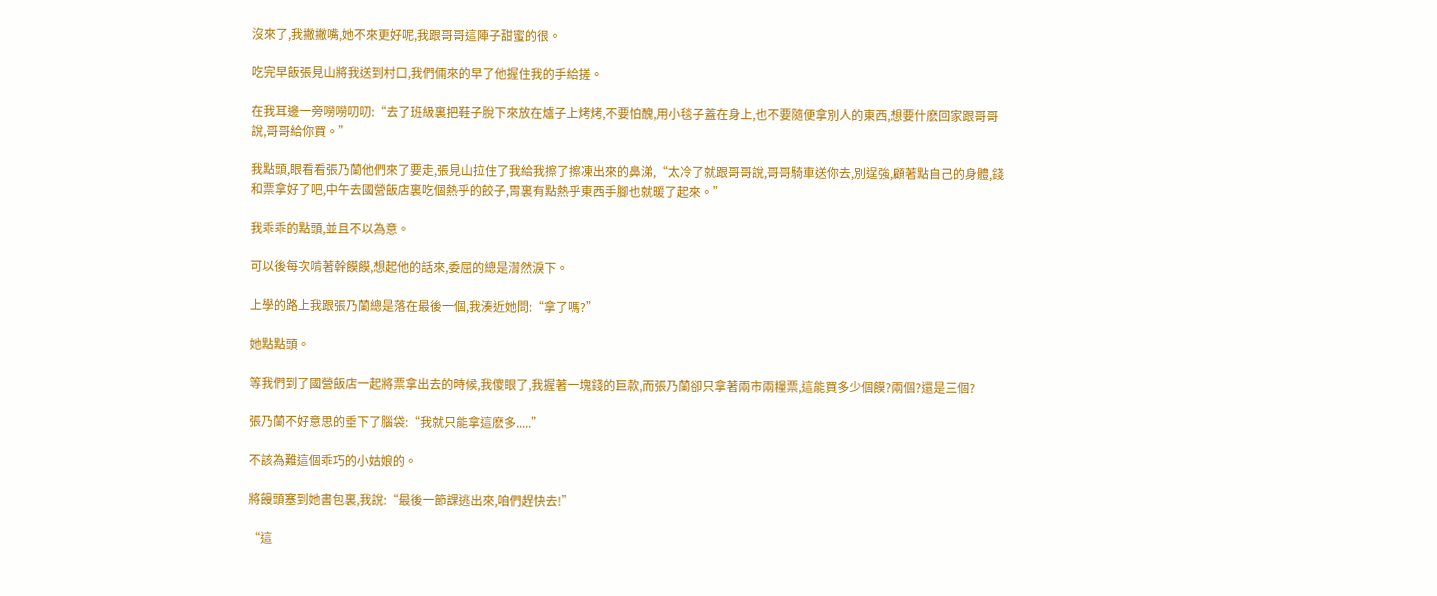沒來了,我撇撇嘴,她不來更好呢,我跟哥哥這陣子甜蜜的很。

吃完早飯張見山將我送到村口,我們倆來的早了他握住我的手給搓。

在我耳邊一旁嘮嘮叨叨:“去了班級裏把鞋子脫下來放在爐子上烤烤,不要怕醜,用小毯子蓋在身上,也不要隨便拿別人的東西,想要什麽回家跟哥哥說,哥哥給你買。”

我點頭,眼看看張乃蘭他們來了要走,張見山拉住了我給我擦了擦凍出來的鼻涕,“太冷了就跟哥哥說,哥哥騎車送你去,別逞強,顧著點自己的身體,錢和票拿好了吧,中午去國營飯店裏吃個熱乎的餃子,胃裏有點熱乎東西手腳也就暖了起來。”

我乖乖的點頭,並且不以為意。

可以後每次啃著幹饃饃,想起他的話來,委屈的總是潸然淚下。

上學的路上我跟張乃蘭總是落在最後一個,我湊近她問:“拿了嗎?”

她點點頭。

等我們到了國營飯店一起將票拿出去的時候,我傻眼了,我握著一塊錢的巨款,而張乃蘭卻只拿著兩市兩糧票,這能買多少個饃?兩個?還是三個?

張乃蘭不好意思的垂下了腦袋:“我就只能拿這麽多.....”

不該為難這個乖巧的小姑娘的。

將饅頭塞到她書包裏,我說:“最後一節課逃出來,咱們趕快去!”

“這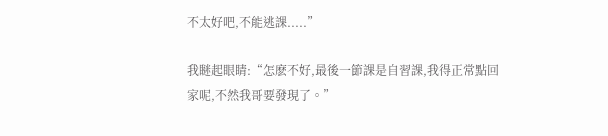不太好吧,不能逃課.....”

我瞇起眼睛:“怎麽不好,最後一節課是自習課,我得正常點回家呢,不然我哥要發現了。”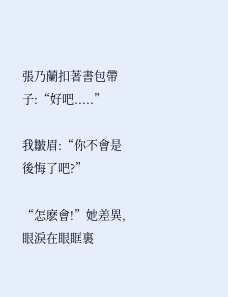張乃蘭扣著書包帶子:“好吧.....”

我皺眉:“你不會是後悔了吧?”

“怎麽會!”她差異,眼淚在眼眶裏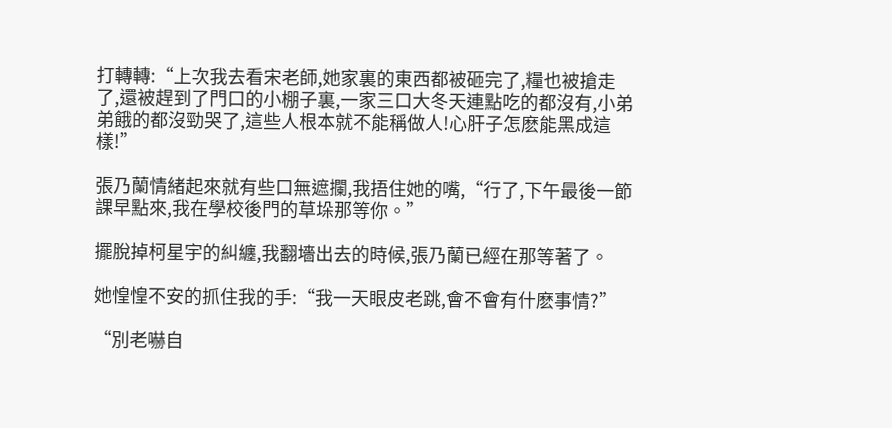打轉轉:“上次我去看宋老師,她家裏的東西都被砸完了,糧也被搶走了,還被趕到了門口的小棚子裏,一家三口大冬天連點吃的都沒有,小弟弟餓的都沒勁哭了,這些人根本就不能稱做人!心肝子怎麽能黑成這樣!”

張乃蘭情緒起來就有些口無遮攔,我捂住她的嘴,“行了,下午最後一節課早點來,我在學校後門的草垛那等你。”

擺脫掉柯星宇的糾纏,我翻墻出去的時候,張乃蘭已經在那等著了。

她惶惶不安的抓住我的手:“我一天眼皮老跳,會不會有什麽事情?”

“別老嚇自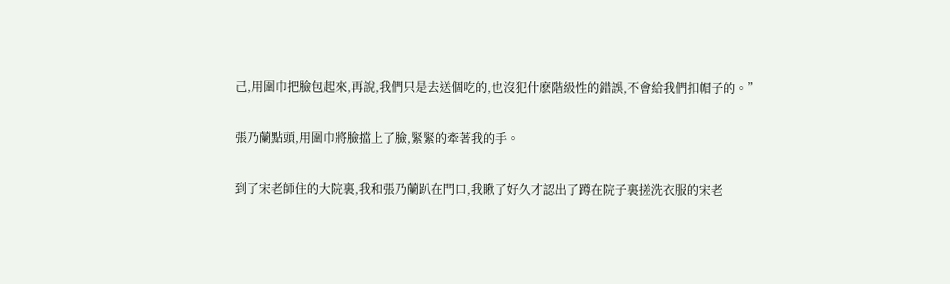己,用圍巾把臉包起來,再說,我們只是去送個吃的,也沒犯什麽階級性的錯誤,不會給我們扣帽子的。”

張乃蘭點頭,用圍巾將臉擋上了臉,緊緊的牽著我的手。

到了宋老師住的大院裏,我和張乃蘭趴在門口,我瞅了好久才認出了蹲在院子裏搓洗衣服的宋老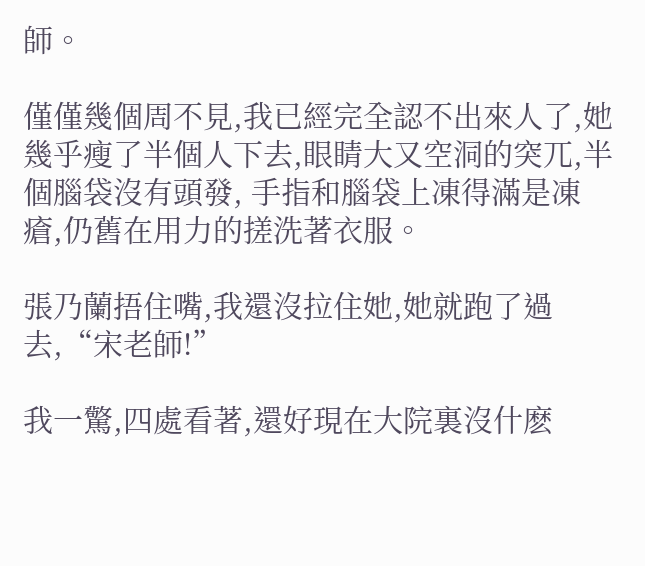師。

僅僅幾個周不見,我已經完全認不出來人了,她幾乎瘦了半個人下去,眼睛大又空洞的突兀,半個腦袋沒有頭發, 手指和腦袋上凍得滿是凍瘡,仍舊在用力的搓洗著衣服。

張乃蘭捂住嘴,我還沒拉住她,她就跑了過去,“宋老師!”

我一驚,四處看著,還好現在大院裏沒什麽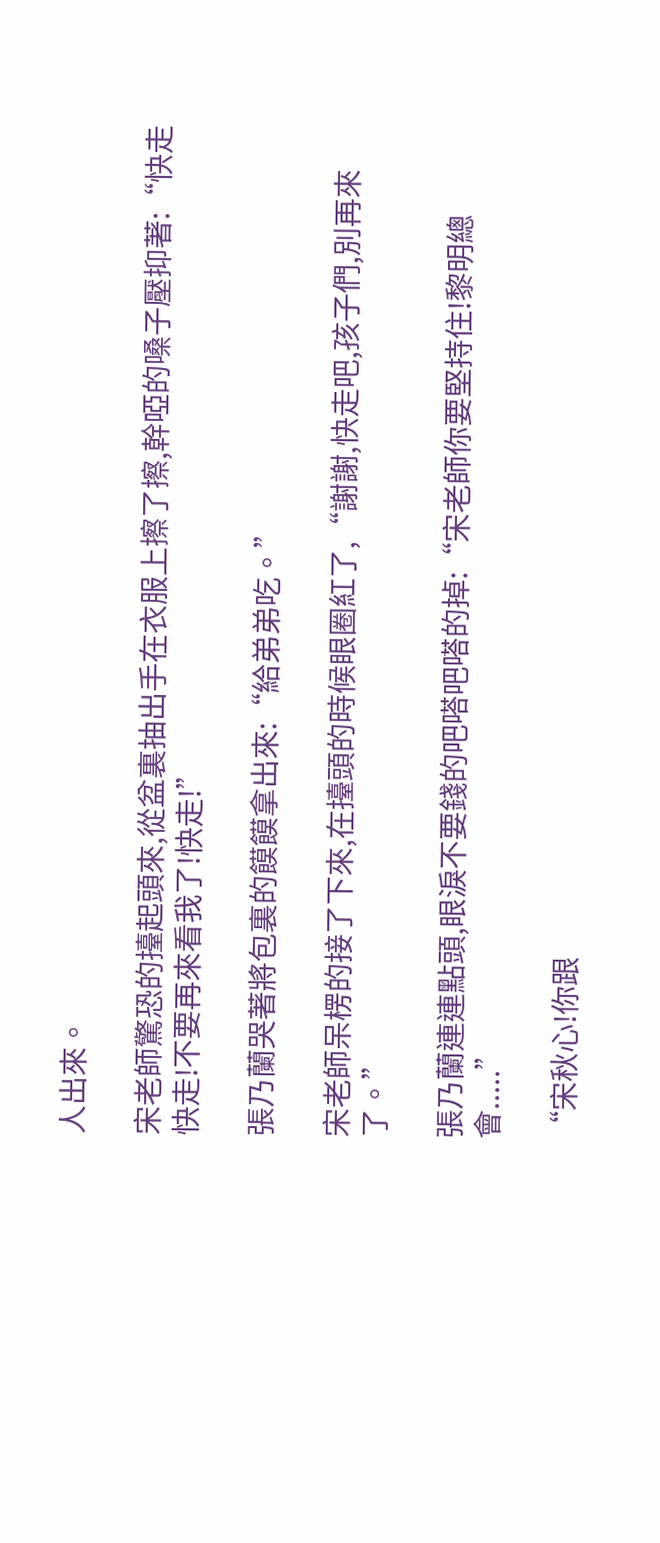人出來。

宋老師驚恐的擡起頭來,從盆裏抽出手在衣服上擦了擦,幹啞的嗓子壓抑著:“快走快走!不要再來看我了!快走!”

張乃蘭哭著將包裏的饃饃拿出來:“給弟弟吃。”

宋老師呆楞的接了下來,在擡頭的時候眼圈紅了,“謝謝,快走吧,孩子們,別再來了。”

張乃蘭連連點頭,眼淚不要錢的吧嗒吧嗒的掉:“宋老師你要堅持住!黎明總會.....”

“宋秋心!你跟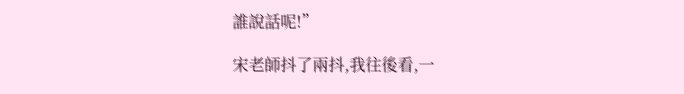誰說話呢!”

宋老師抖了兩抖,我往後看,一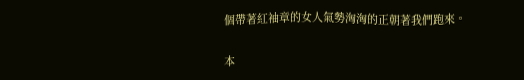個帶著紅袖章的女人氣勢洶洶的正朝著我們跑來。

本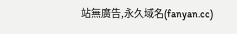站無廣告,永久域名(fanyan.cc)